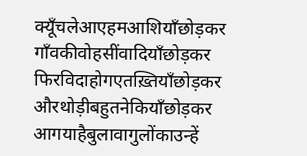क्यूँचलेआएहमआशियाँछोड़कर
गाँवकीवोहसींवादियाँछोड़कर
फिरविदाहोगएतख़्तियाँछोड़कर
औरथोड़ीबहुतनेकियाँछोड़कर
आगयाहैबुलावागुलोंकाउन्हें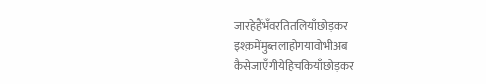जारहेहैंभँवरतितलियाँछोड़कर
इश्क़मेंमुब्तलाहोगयावोभीअब
कैसेजाएँगीयेहिचकियाँछोड़कर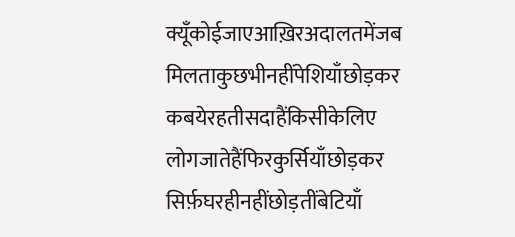क्यूँकोईजाएआख़िरअदालतमेंजब
मिलताकुछभीनहींपेशियाँछोड़कर
कबयेरहतीसदाहैंकिसीकेलिए
लोगजातेहैंफिरकुर्सियाँछोड़कर
सिर्फ़घरहीनहींछोड़तींबेटियाँ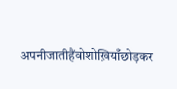अपनीजातीहैंवोशोख़ियाँछोड़कर